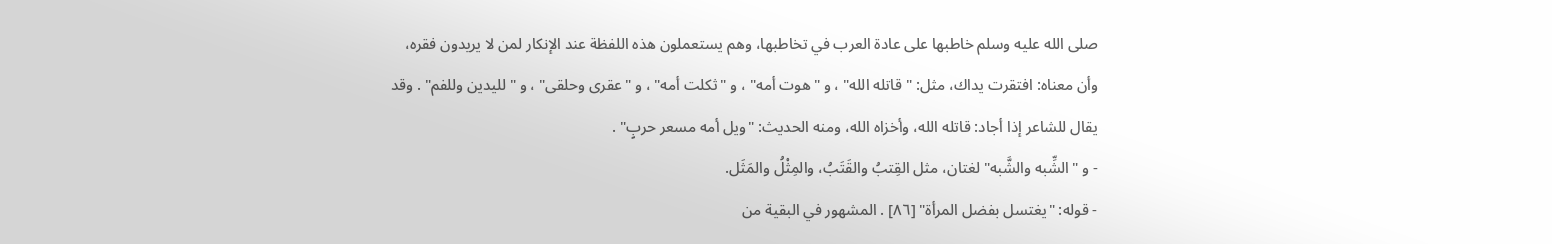صلى الله عليه وسلم خاطبها على عادة العرب في تخاطبها، وهم يستعملون هذه اللفظة عند الإنكار لمن لا يريدون فقره، وأن معناه: افتقرت يداك، مثل: "قاتله الله" ، و "هوت أمه" ، و "ثكلت أمه" ، و "عقرى وحلقى" ، و "لليدين وللفم" . وقد يقال للشاعر إذا أجاد: قاتله الله، وأخزاه الله، ومنه الحديث: "ويل أمه مسعر حربٍ" .
- و "الشِّبه والشَّبه" لغتان، مثل القِتبُ والقَتَبُ، والمِثْلُ والمَثَل.
- قوله: "يغتسل بفضل المرأة" [٨٦] . المشهور في البقية من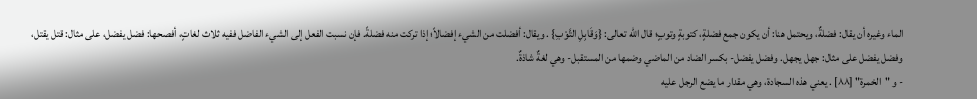الماء وغيره أن يقال: فضلةٌ، ويحتمل هنا: أن يكون جمع فضلةٍ، كتوبةٍ وتوبٍ؛ قال الله تعالى: {وَقَابِلِ التَّوْبِ} . ويقال: أفضلت من الشيء إفضالاً؛ إذا تركت منه فضلةً. فإن نسبت الفعل إلى الشيء الفاضل ففيه ثلاث لغاتٍ، أفصحها: فضل يفضل، على مثال: قتل يقتل، وفضل يفضل على مثال: جهل يجهل. وفضل يفضل- بكسر الضاد من الماضي وضمها من المستقبل- وهي لغةٌ شاذةٌ.
- و "الخمرة" [٨٨] . يعني هذه السجادة، وهي مقدار ما يضع الرجل عليه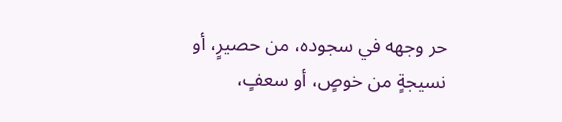حر وجهه في سجوده، من حصيرٍ، أو نسيجةٍ من خوصٍ، أو سعفٍ،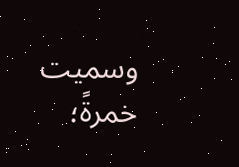وسميت خمرةً؛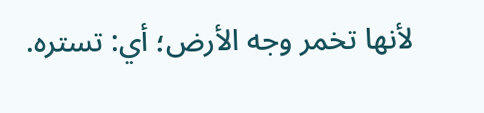لأنها تخمر وجه الأرض؛ أي: تستره.